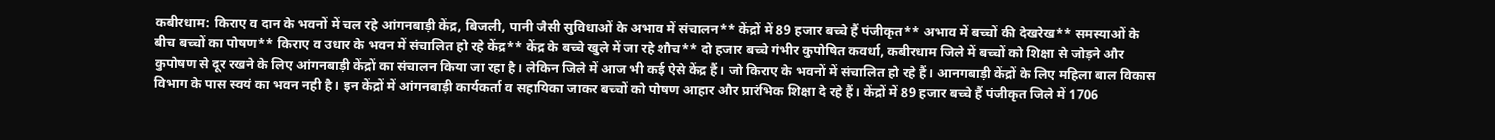कबीरधाम: किराए व दान के भवनों में चल रहे आंगनबाड़ी केंद्र, बिजली, पानी जैसी सुविधाओं के अभाव में संचालन** केंद्रों में 89 हजार बच्चे हैं पंजीकृत** अभाव में बच्चों की देखरेख** समस्याओं के बीच बच्चों का पोषण** किराए व उधार के भवन में संचालित हो रहे केंद्र** केंद्र के बच्चे खुले में जा रहे शौच** दो हजार बच्चे गंभीर कुपोषित कवर्धा, कबीरधाम जिले में बच्चों को शिक्षा से जोड़ने और कुपोषण से दूर रखने के लिए आंगनबाड़ी केंद्रों का संचालन किया जा रहा है। लेकिन जिले में आज भी कई ऐसे केंद्र हैं। जो किराए के भवनों में संचालित हो रहे हैं। आनगबाड़ी केंद्रों के लिए महिला बाल विकास विभाग के पास स्वयं का भवन नही है। इन केंद्रों में आंगनबाड़ी कार्यकर्ता व सहायिका जाकर बच्चों को पोषण आहार और प्रारंभिक शिक्षा दे रहे हैं। केंद्रों में 89 हजार बच्चे हैं पंजीकृत जिले में 1706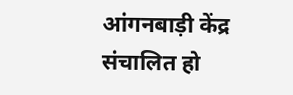आंगनबाड़ी केंद्र संचालित हो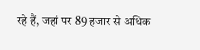रहे हैं, जहां पर 89 हजार से अधिक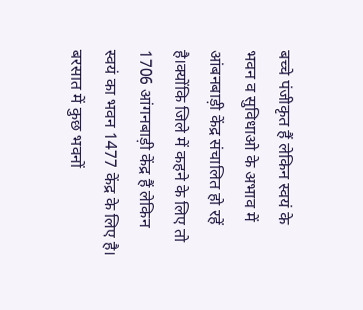बच्चे पंजीकृत हैं लेकिन स्वयं के भवन व सुविधाओ के अभाव में आंबनबाड़ी केंद्र संचालित हो रहें है।क्योंकि जिले में कहने के लिए तो 1706 आंगनबाड़ी केंद्र हैं लेकिन स्वयं का भवन 1477 केंद्र के लिए है। बरसात में कुछ भवनों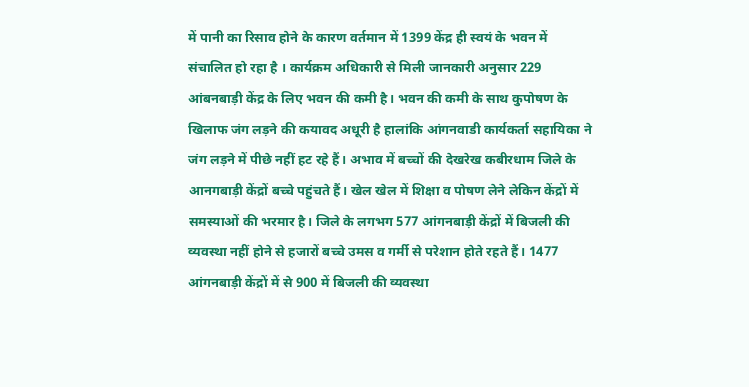में पानी का रिसाव होने के कारण वर्तमान में 1399 केंद्र ही स्वयं के भवन में संचालित हो रहा है । कार्यक्रम अधिकारी से मिली जानकारी अनुसार 229 आंबनबाड़ी केंद्र के लिए भवन की कमी है। भवन की कमी के साथ कुपोषण के खिलाफ जंग लड़ने की कयावद अधूरी है हालांकि आंगनवाडी कार्यकर्ता सहायिका ने जंग लड़ने में पीछे नहीं हट रहे हैं। अभाव में बच्चों की देखरेख कबीरधाम जिले के आनगबाड़ी केंद्रों बच्चे पहुंचते हैं। खेल खेल में शिक्षा व पोषण लेने लेकिन केंद्रों में समस्याओं की भरमार है। जिले के लगभग 577 आंगनबाड़ी केंद्रों में बिजली की व्यवस्था नहीं होने से हजारों बच्चे उमस व गर्मी से परेशान होते रहते हैं। 1477 आंगनबाड़ी केंद्रों में से 900 में बिजली की व्यवस्था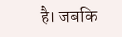है। जबकि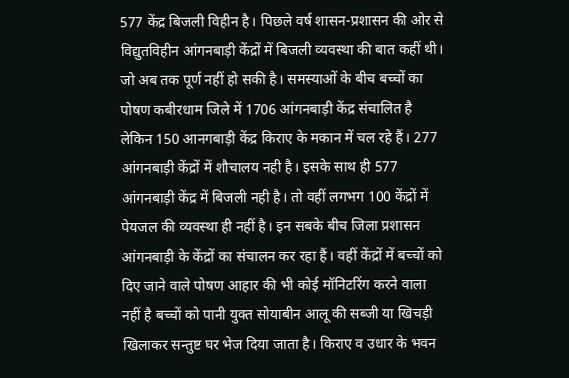577 केंद्र बिजली विहीन है। पिछले वर्ष शासन-प्रशासन की ओर से विद्युतविहीन आंगनबाड़ी केंद्रों में बिजली व्यवस्था की बात कहीं थी। जो अब तक पूर्ण नहीं हो सकी है। समस्याओं के बीच बच्चों का पोषण कबीरधाम जिले में 1706 आंगनबाड़ी केंद्र संचालित है लेकिन 150 आनगबाड़ी केंद्र किराए के मकान में चल रहे हैं। 277 आंगनबाड़ी केंद्रों में शौचालय नही है। इसके साथ ही 577 आंगनबाड़ी केंद्र में बिजली नही है। तो वहीं लगभग 100 केंद्रों में पेयजल की व्यवस्था ही नहीं है। इन सबके बीच जिला प्रशासन आंगनबाड़ी के केंद्रों का संचालन कर रहा हैं। वहीं केंद्रों में बच्चों को दिए जाने वाले पोषण आहार की भी कोई मॉनिटरिंग करने वाला नहीं है बच्चों को पानी युक्त सोयाबीन आलू की सब्जी या खिचड़ी खिलाकर सन्तुष्ट घर भेज दिया जाता है। किराए व उधार के भवन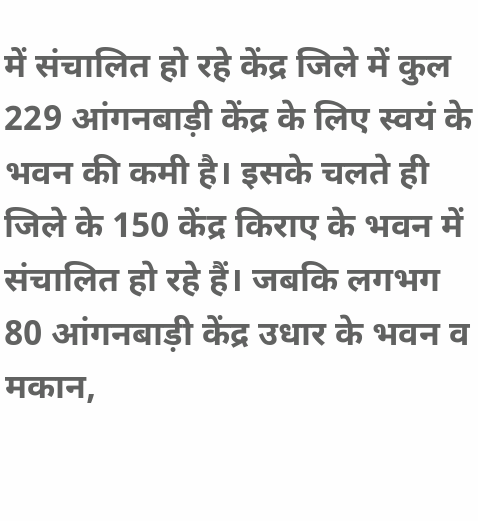में संचालित हो रहे केंद्र जिले में कुल 229 आंगनबाड़ी केंद्र के लिए स्वयं के भवन की कमी है। इसके चलते ही जिले के 150 केंद्र किराए के भवन में संचालित हो रहे हैं। जबकि लगभग 80 आंगनबाड़ी केंद्र उधार के भवन व मकान,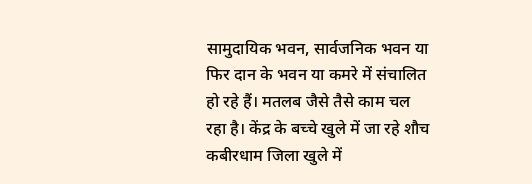सामुदायिक भवन, सार्वजनिक भवन या फिर दान के भवन या कमरे में संचालित हो रहे हैं। मतलब जैसे तैसे काम चल रहा है। केंद्र के बच्चे खुले में जा रहे शौच कबीरधाम जिला खुले में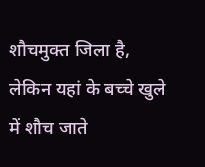शौचमुक्त जिला है, लेकिन यहां के बच्चे खुले में शौच जाते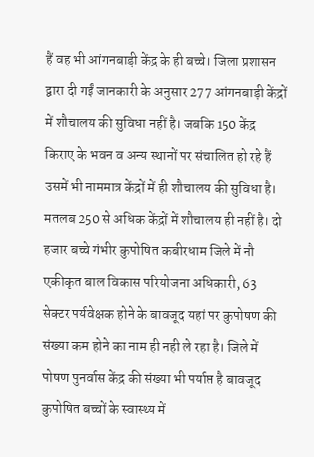हैं वह भी आंगनबाड़ी केंद्र के ही बच्चे। जिला प्रशासन द्वारा दी गईं जानकारी के अनुसार 277 आंगनबाड़ी केंद्रों में शौचालय की सुविधा नहीं है। जबकि 150 केंद्र किराए के भवन व अन्य स्थानों पर संचालित हो रहे हैं उसमें भी नाममात्र केंद्रों में ही शौचालय की सुविधा है। मतलब 250 से अधिक केंद्रों में शौचालय ही नहीं है। दो हजार बच्चे गंभीर कुपोषित कबीरधाम जिले में नौ एकीकृत बाल विकास परियोजना अधिकारी, 63 सेक्टर पर्यवेक्षक होने के बावजूद यहां पर कुपोषण की संख्या कम होने का नाम ही नही ले रहा है। जिले में पोषण पुनर्वास केंद्र की संख्या भी पर्याप्त है बावजूद कुपोषित बच्चों के स्वास्थ्य में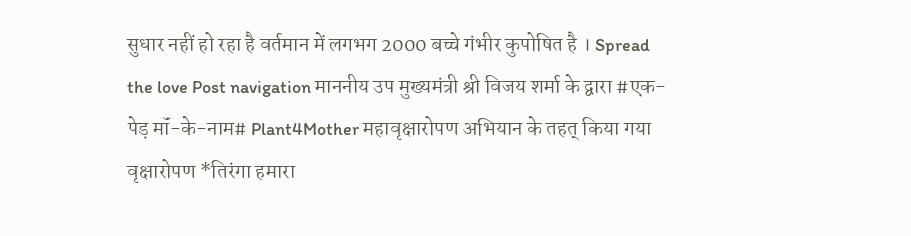सुधार नहीं हो रहा है वर्तमान में लगभग 2000 बच्चे गंभीर कुपोषित है । Spread the love Post navigation माननीय उप मुख्यमंत्री श्री विजय शर्मा के द्वारा #एक-पेड़ मॉं-के-नाम# Plant4Mother महावृक्षारोपण अभियान के तहत् किया गया वृक्षारोपण *तिरंगा हमारा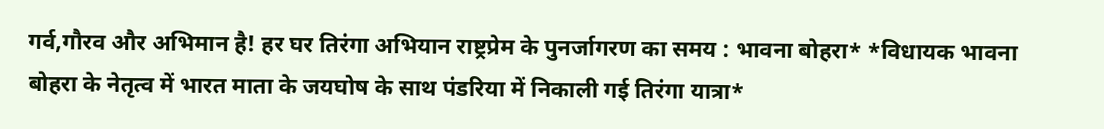गर्व,गौरव और अभिमान है! हर घर तिरंगा अभियान राष्ट्रप्रेम के पुनर्जागरण का समय : भावना बोहरा* *विधायक भावना बोहरा के नेतृत्व में भारत माता के जयघोष के साथ पंडरिया में निकाली गई तिरंगा यात्रा*